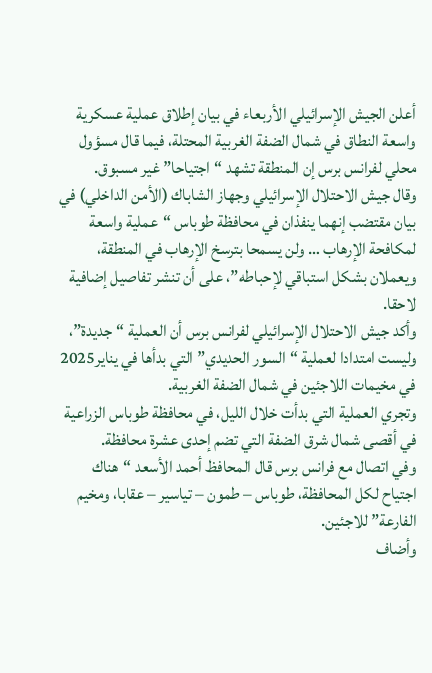أعلن الجيش الإسرائيلي الأربعاء في بيان إطلاق عملية عسكرية واسعة النطاق في شمال الضفة الغربية المحتلة، فيما قال مسؤول محلي لفرانس برس إن المنطقة تشهد “اجتياحا” غير مسبوق.
وقال جيش الاحتلال الإسرائيلي وجهاز الشاباك (الأمن الداخلي) في بيان مقتضب إنهما ينفذان في محافظة طوباس “عملية واسعة لمكافحة الإرهاب … ولن يسمحا بترسخ الإرهاب في المنطقة، ويعملان بشكل استباقي لإحباطه”، على أن تنشر تفاصيل إضافية لاحقا.
وأكد جيش الاحتلال الإسرائيلي لفرانس برس أن العملية “جديدة”، وليست امتدادا لعملية “السور الحديدي” التي بدأها في يناير2025 في مخيمات اللاجئين في شمال الضفة الغربية.
وتجري العملية التي بدأت خلال الليل، في محافظة طوباس الزراعية في أقصى شمال شرق الضفة التي تضم إحدى عشرة محافظة.
وفي اتصال مع فرانس برس قال المحافظ أحمد الأسعد “هناك اجتياح لكل المحافظة، طوباس – طمون – تياسير – عقابا، ومخيم الفارعة” للاجئين.
وأضاف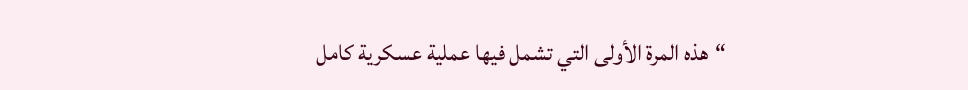“هذه المرة الأولى التي تشمل فيها عملية عسكرية كامل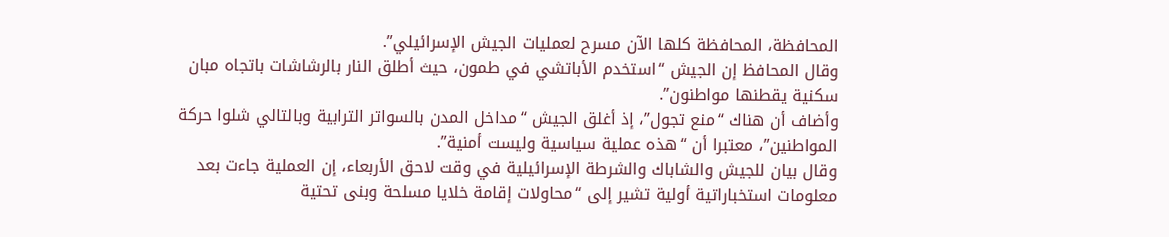المحافظة، المحافظة كلها الآن مسرح لعمليات الجيش الإسرائيلي”.
وقال المحافظ إن الجيش “استخدم الأباتشي في طمون، حيث أطلق النار بالرشاشات باتجاه مبان سكنية يقطنها مواطنون”.
وأضاف أن هناك “منع تجول”، إذ أغلق الجيش “مداخل المدن بالسواتر الترابية وبالتالي شلوا حركة المواطنين”، معتبرا أن “هذه عملية سياسية وليست أمنية”.
وقال بيان للجيش والشاباك والشرطة الإسرائيلية في وقت لاحق الأربعاء، إن العملية جاءت بعد معلومات استخباراتية أولية تشير إلى “محاولات إقامة خلايا مسلحة وبنى تحتية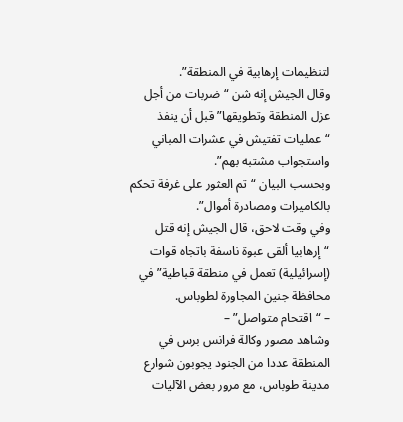لتنظيمات إرهابية في المنطقة”.
وقال الجيش إنه شن “ضربات من أجل عزل المنطقة وتطويقها” قبل أن ينفذ “عمليات تفتيش في عشرات المباني واستجواب مشتبه بهم”.
وبحسب البيان “تم العثور على غرفة تحكم بالكاميرات ومصادرة أموال”.
وفي وقت لاحق، قال الجيش إنه قتل “إرهابيا ألقى عبوة ناسفة باتجاه قوات (إسرائيلية) تعمل في منطقة قباطية” في محافظة جنين المجاورة لطوباس.
– “اقتحام متواصل” –
وشاهد مصور وكالة فرانس برس في المنطقة عددا من الجنود يجوبون شوارع مدينة طوباس، مع مرور بعض الآليات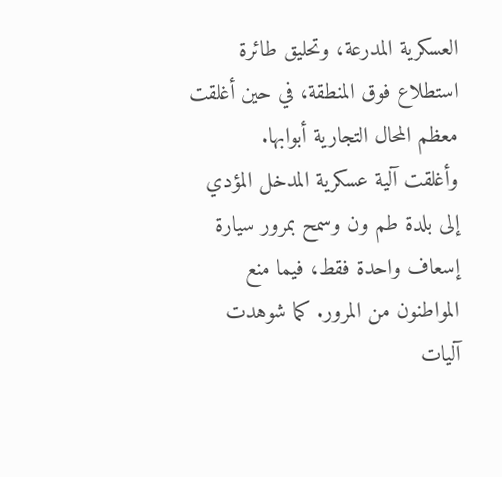العسكرية المدرعة، وتحليق طائرة استطلاع فوق المنطقة، في حين أغلقت معظم المحال التجارية أبوابها.
وأغلقت آلية عسكرية المدخل المؤدي إلى بلدة طم ون وسمح بمرور سيارة إسعاف واحدة فقط، فيما منع المواطنون من المرور. كما شوهدت آليات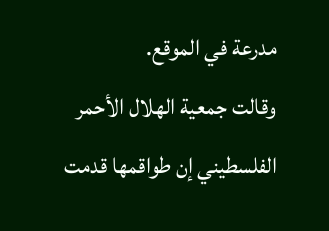مدرعة في الموقع.
وقالت جمعية الهلال الأحمر الفلسطيني إن طواقمها قدمت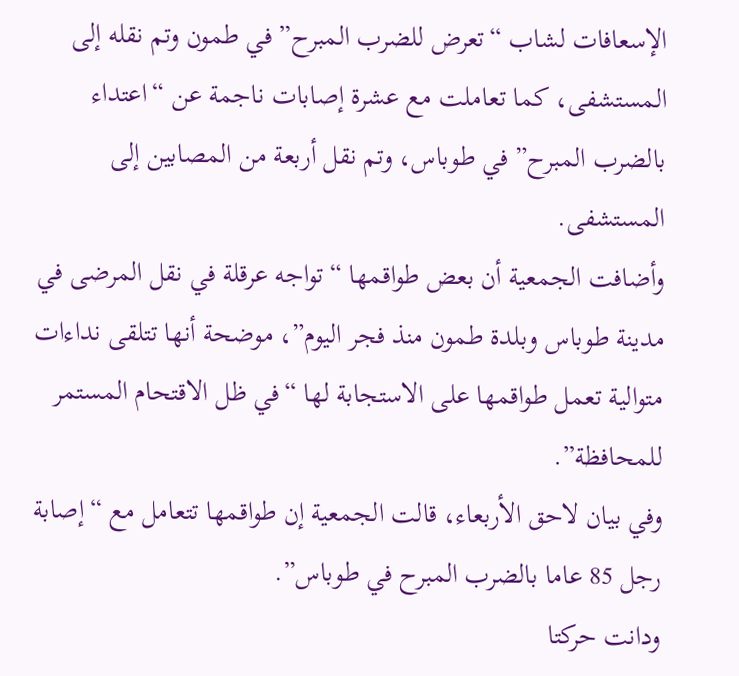الإسعافات لشاب “تعرض للضرب المبرح” في طمون وتم نقله إلى المستشفى، كما تعاملت مع عشرة إصابات ناجمة عن “اعتداء بالضرب المبرح” في طوباس، وتم نقل أربعة من المصابين إلى المستشفى.
وأضافت الجمعية أن بعض طواقمها “تواجه عرقلة في نقل المرضى في مدينة طوباس وبلدة طمون منذ فجر اليوم”، موضحة أنها تتلقى نداءات متوالية تعمل طواقمها على الاستجابة لها “في ظل الاقتحام المستمر للمحافظة”.
وفي بيان لاحق الأربعاء، قالت الجمعية إن طواقمها تتعامل مع “إصابة رجل 85 عاما بالضرب المبرح في طوباس”.
ودانت حركتا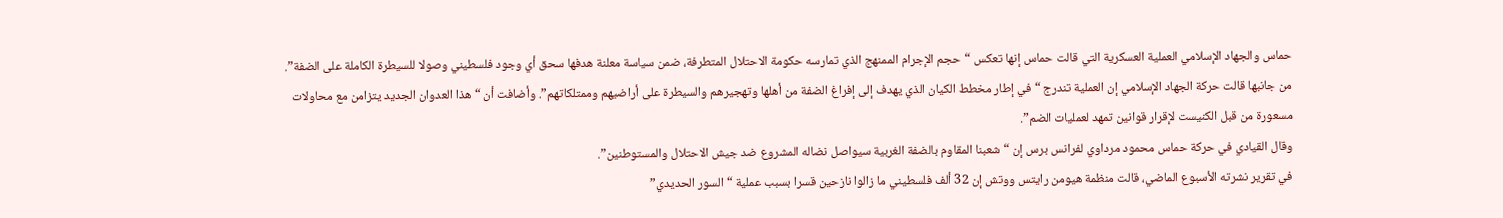حماس والجهاد الإسلامي العملية العسكرية التي قالت حماس إنها تعكس “حجم الإجرام الممنهج الذي تمارسه حكومة الاحتلال المتطرفة، ضمن سياسة معلنة هدفها سحق أي وجود فلسطيني وصولا للسيطرة الكاملة على الضفة”.
من جانبها قالت حركة الجهاد الإسلامي إن العملية تندرج “في إطار مخطط الكيان الذي يهدف إلى إفراغ الضفة من أهلها وتهجيرهم والسيطرة على أراضيهم وممتلكاتهم”. وأضافت أن “هذا العدوان الجديد يتزامن مع محاولات مسعورة من قبل الكنيست لإقرار قوانين تمهد لعمليات الضم”.
وقال القيادي في حركة حماس محمود مرداوي لفرانس برس إن “شعبنا المقاوم بالضفة الغربية سيواصل نضاله المشروع ضد جيش الاحتلال والمستوطنين”.
في تقرير نشرته الأسبوع الماضي، قالت منظمة هيومن رايتس ووتش إن 32 ألف فلسطيني ما زالوا نازحين قسرا بسبب عملية “السور الحديدي”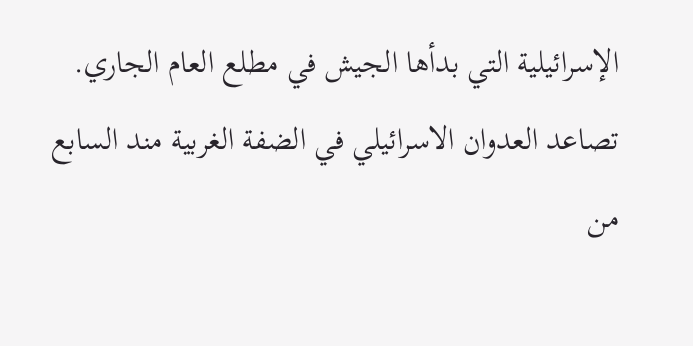الإسرائيلية التي بدأها الجيش في مطلع العام الجاري.
تصاعد العدوان الاسرائيلي في الضفة الغربية مند السابع من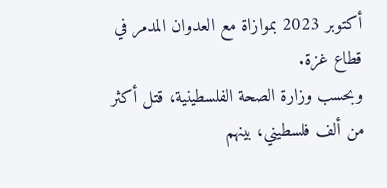أكتوبر 2023 بموازاة مع العدوان المدمر في قطاع غزة.
وبحسب وزارة الصحة الفلسطينية، قتل أكثر من ألف فلسطيني، بينهم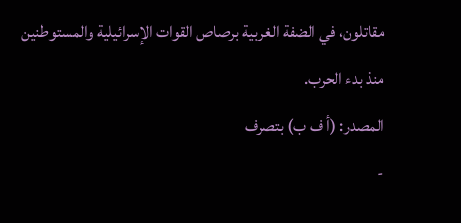مقاتلون، في الضفة الغربية برصاص القوات الإسرائيلية والمستوطنين منذ بدء الحرب.
المصدر: (أ ف ب) بتصرف
-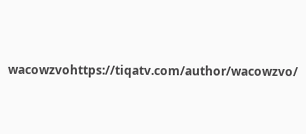wacowzvohttps://tiqatv.com/author/wacowzvo/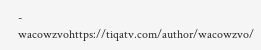-
wacowzvohttps://tiqatv.com/author/wacowzvo/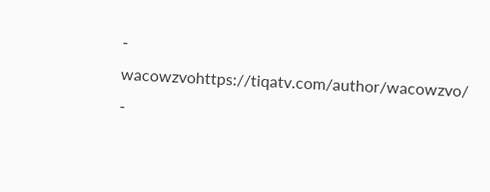-
wacowzvohttps://tiqatv.com/author/wacowzvo/
-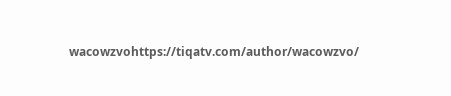wacowzvohttps://tiqatv.com/author/wacowzvo/